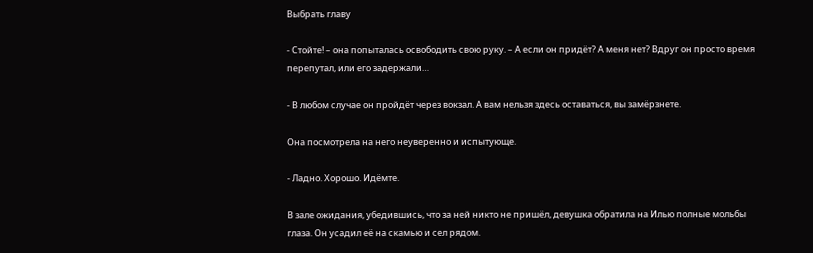Выбрать главу

- Стойте! – она попыталась освободить свою руку. – А если он придёт? А меня нет? Вдруг он просто время перепутал, или его задержали…

- В любом случае он пройдёт через вокзал. А вам нельзя здесь оставаться, вы замёрзнете.

Она посмотрела на него неуверенно и испытующе.

- Ладно. Хорошо. Идёмте.

В зале ожидания, убедившись, что за ней никто не пришёл, девушка обратила на Илью полные мольбы глаза. Он усадил её на скамью и сел рядом.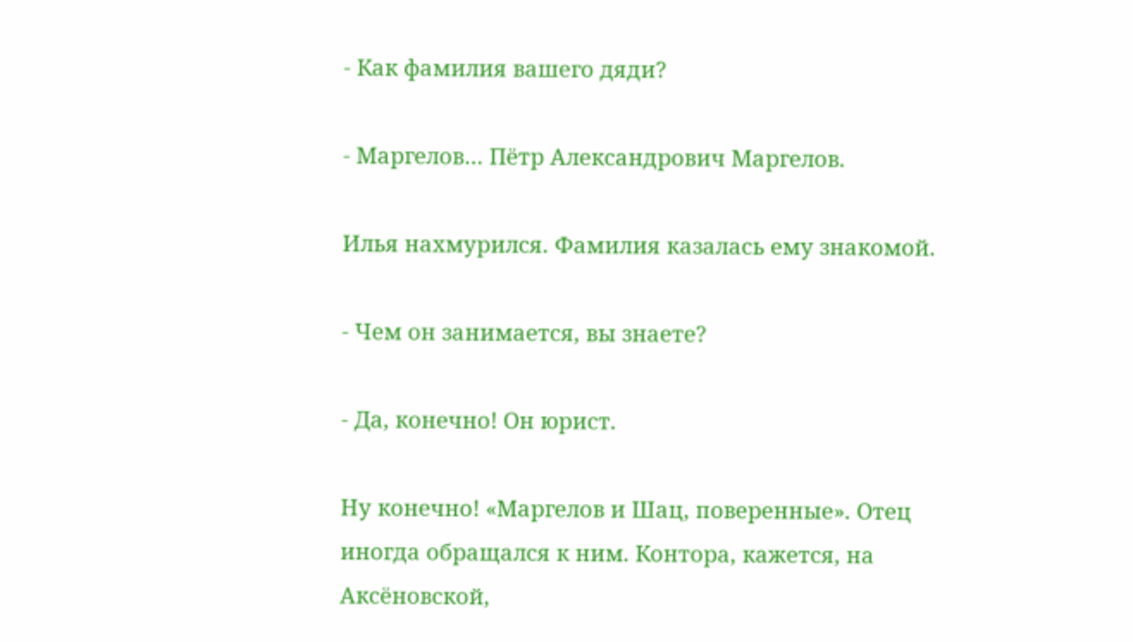- Как фамилия вашего дяди?

- Маргелов… Пётр Александрович Маргелов.

Илья нахмурился. Фамилия казалась ему знакомой.

- Чем он занимается, вы знаете?

- Да, конечно! Он юрист.

Ну конечно! «Маргелов и Шац, поверенные». Отец иногда обращался к ним. Контора, кажется, на Аксёновской,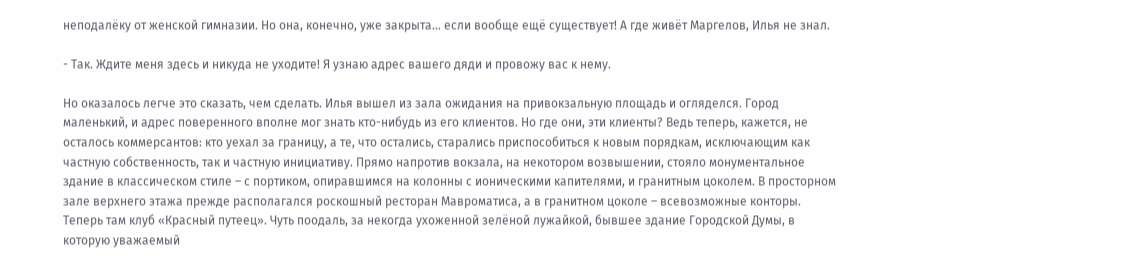неподалёку от женской гимназии. Но она, конечно, уже закрыта… если вообще ещё существует! А где живёт Маргелов, Илья не знал.

- Так. Ждите меня здесь и никуда не уходите! Я узнаю адрес вашего дяди и провожу вас к нему.

Но оказалось легче это сказать, чем сделать. Илья вышел из зала ожидания на привокзальную площадь и огляделся. Город маленький, и адрес поверенного вполне мог знать кто-нибудь из его клиентов. Но где они, эти клиенты? Ведь теперь, кажется, не осталось коммерсантов: кто уехал за границу, а те, что остались, старались приспособиться к новым порядкам, исключающим как частную собственность, так и частную инициативу. Прямо напротив вокзала, на некотором возвышении, стояло монументальное здание в классическом стиле – с портиком, опиравшимся на колонны с ионическими капителями, и гранитным цоколем. В просторном зале верхнего этажа прежде располагался роскошный ресторан Мавроматиса, а в гранитном цоколе – всевозможные конторы. Теперь там клуб «Красный путеец». Чуть поодаль, за некогда ухоженной зелёной лужайкой, бывшее здание Городской Думы, в которую уважаемый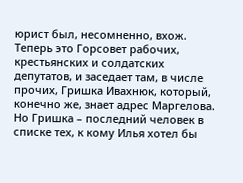юрист был, несомненно, вхож. Теперь это Горсовет рабочих, крестьянских и солдатских депутатов, и заседает там, в числе прочих, Гришка Ивахнюк, который, конечно же, знает адрес Маргелова. Но Гришка – последний человек в списке тех, к кому Илья хотел бы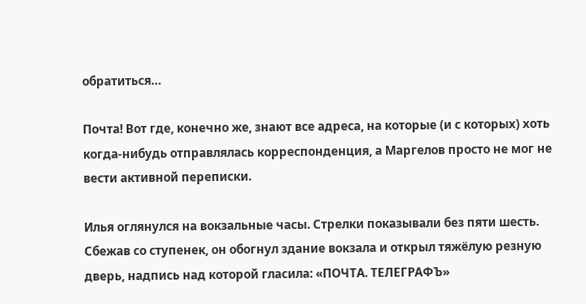обратиться…

Почта! Вот где, конечно же, знают все адреса, на которые (и с которых) хоть когда-нибудь отправлялась корреспонденция, а Маргелов просто не мог не вести активной переписки.

Илья оглянулся на вокзальные часы. Стрелки показывали без пяти шесть. Сбежав со ступенек, он обогнул здание вокзала и открыл тяжёлую резную дверь, надпись над которой гласила: «ПОЧТА. ТЕЛЕГРАФЪ»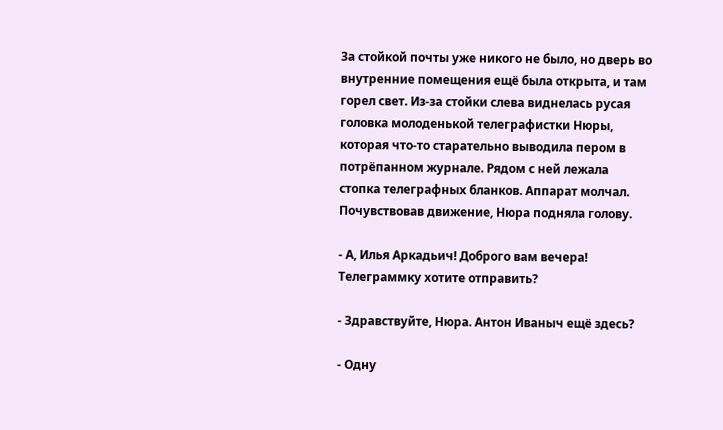За стойкой почты уже никого не было, но дверь во внутренние помещения ещё была открыта, и там горел свет. Из-за стойки слева виднелась русая головка молоденькой телеграфистки Нюры, которая что-то старательно выводила пером в потрёпанном журнале. Рядом с ней лежала стопка телеграфных бланков. Аппарат молчал. Почувствовав движение, Нюра подняла голову.

- А, Илья Аркадьич! Доброго вам вечера! Телеграммку хотите отправить?

- Здравствуйте, Нюра. Антон Иваныч ещё здесь?

- Одну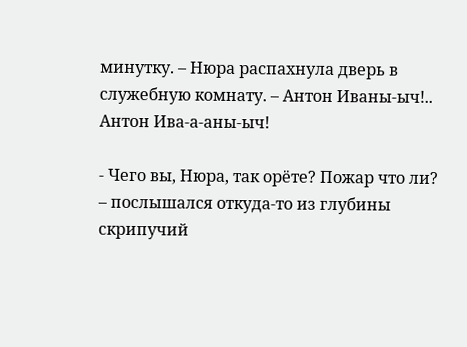минутку. – Нюра распахнула дверь в служебную комнату. – Антон Иваны-ыч!.. Антон Ива-а-аны-ыч!

- Чего вы, Нюра, так орёте? Пожар что ли? – послышался откуда-то из глубины скрипучий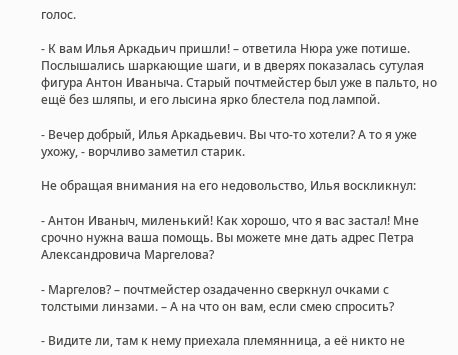голос.

- К вам Илья Аркадьич пришли! – ответила Нюра уже потише. Послышались шаркающие шаги, и в дверях показалась сутулая фигура Антон Иваныча. Старый почтмейстер был уже в пальто, но ещё без шляпы, и его лысина ярко блестела под лампой.

- Вечер добрый, Илья Аркадьевич. Вы что-то хотели? А то я уже ухожу, - ворчливо заметил старик.

Не обращая внимания на его недовольство, Илья воскликнул:

- Антон Иваныч, миленький! Как хорошо, что я вас застал! Мне срочно нужна ваша помощь. Вы можете мне дать адрес Петра Александровича Маргелова?

- Маргелов? – почтмейстер озадаченно сверкнул очками с толстыми линзами. – А на что он вам, если смею спросить?

- Видите ли, там к нему приехала племянница, а её никто не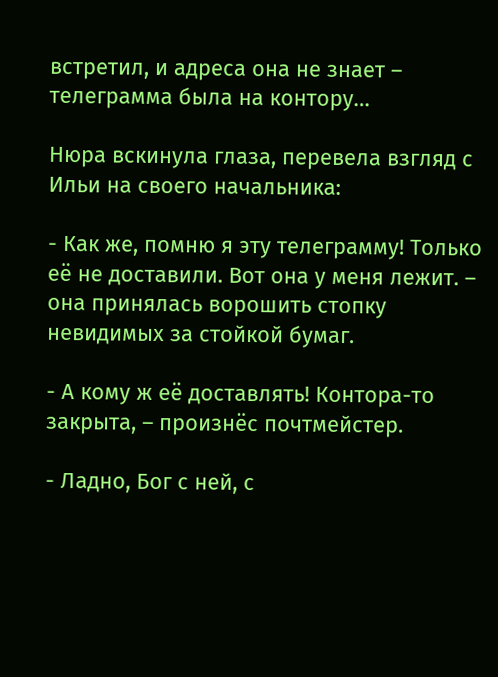встретил, и адреса она не знает – телеграмма была на контору…

Нюра вскинула глаза, перевела взгляд с Ильи на своего начальника:

- Как же, помню я эту телеграмму! Только её не доставили. Вот она у меня лежит. – она принялась ворошить стопку невидимых за стойкой бумаг.

- А кому ж её доставлять! Контора-то закрыта, – произнёс почтмейстер.

- Ладно, Бог с ней, с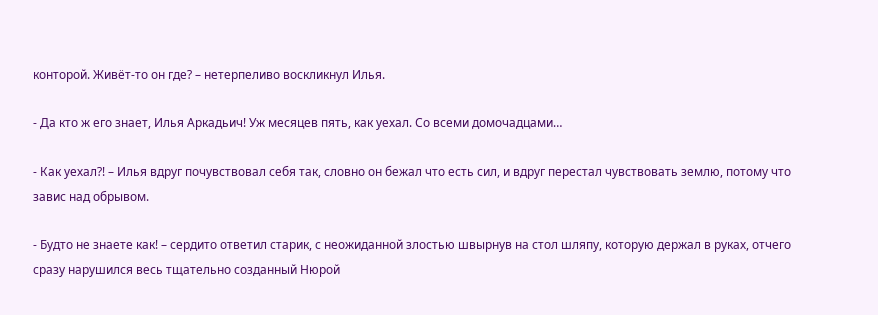конторой. Живёт-то он где? – нетерпеливо воскликнул Илья.

- Да кто ж его знает, Илья Аркадьич! Уж месяцев пять, как уехал. Со всеми домочадцами…

- Как уехал?! – Илья вдруг почувствовал себя так, словно он бежал что есть сил, и вдруг перестал чувствовать землю, потому что завис над обрывом.

- Будто не знаете как! – сердито ответил старик, с неожиданной злостью швырнув на стол шляпу, которую держал в руках, отчего сразу нарушился весь тщательно созданный Нюрой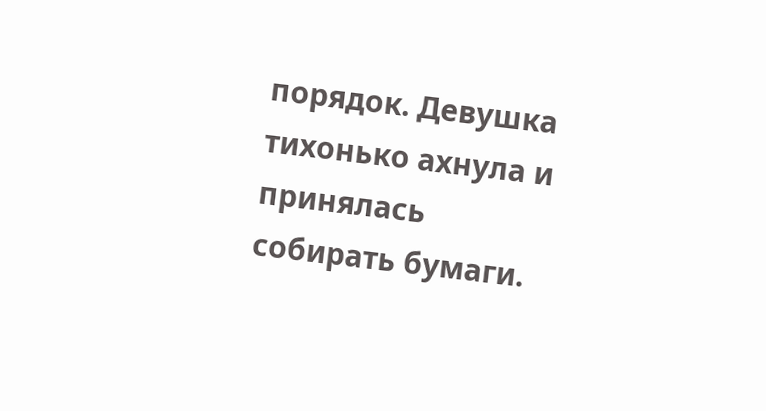порядок. Девушка тихонько ахнула и принялась собирать бумаги.